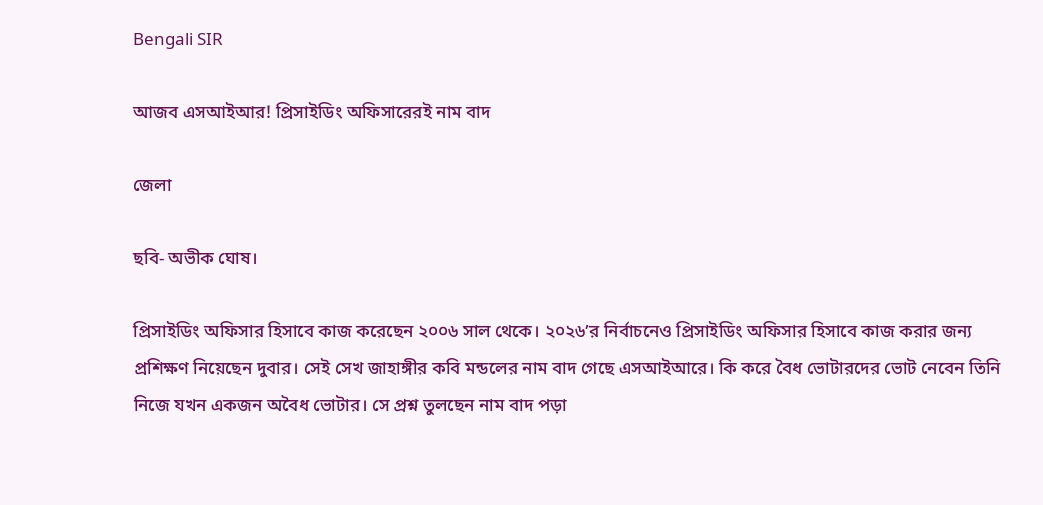Bengali SIR

আজব এসআইআর! প্রিসাইডিং অফিসারেরই নাম বাদ

জেলা

ছবি- অভীক ঘোষ।

প্রিসাইডিং অফিসার হিসাবে কাজ করেছেন ২০০৬ সাল থেকে। ২০২৬’র নির্বাচনেও প্রিসাইডিং অফিসার হিসাবে কাজ করার জন্য প্রশিক্ষণ নিয়েছেন দুবার। সেই সেখ জাহাঙ্গীর কবি মন্ডলের নাম বাদ গেছে এসআইআরে। কি করে বৈধ ভোটারদের ভোট নেবেন তিনি নিজে যখন একজন অবৈধ ভোটার। সে প্রশ্ন তুলছেন নাম বাদ পড়া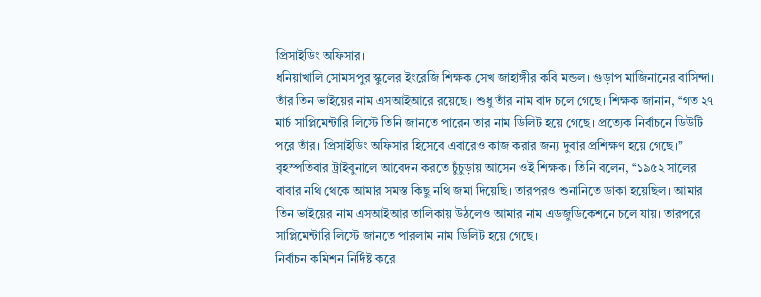প্রিসাইডিং অফিসার।
ধনিয়াখালি সোমসপুর স্কুলের ইংরেজি শিক্ষক সেখ জাহাঙ্গীর কবি মন্ডল। গুড়াপ মাজিনানের বাসিন্দা। তাঁর তিন ভাইয়ের নাম এসআইআরে রয়েছে। শুধু তাঁর নাম বাদ চলে গেছে। শিক্ষক জানান, ‘‘গত ২৭ মার্চ সাপ্লিমেন্টারি লিস্টে তিনি জানতে পারেন তার নাম ডিলিট হয়ে গেছে। প্রত্যেক নির্বাচনে ডিউটি পরে তাঁর। প্রিসাইডিং অফিসার হিসেবে এবারেও কাজ করার জন্য দুবার প্রশিক্ষণ হয়ে গেছে।’’ বৃহস্পতিবার ট্রাইবুনালে আবেদন করতে চুঁচুড়ায় আসেন ওই শিক্ষক। তিনি বলেন, ‘‘১৯৫২ সালের বাবার নথি থেকে আমার সমস্ত কিছু নথি জমা দিয়েছি। তারপরও শুনানিতে ডাকা হয়েছিল। আমার তিন ভাইয়ের নাম এসআইআর তালিকায় উঠলেও আমার নাম এডজুডিকেশনে চলে যায়। তারপরে সাপ্লিমেন্টারি লিস্টে জানতে পারলাম নাম ডিলিট হয়ে গেছে।
নির্বাচন কমিশন নির্দিষ্ট করে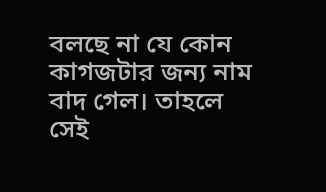বলছে না যে কোন কাগজটার জন্য নাম বাদ গেল। তাহলে সেই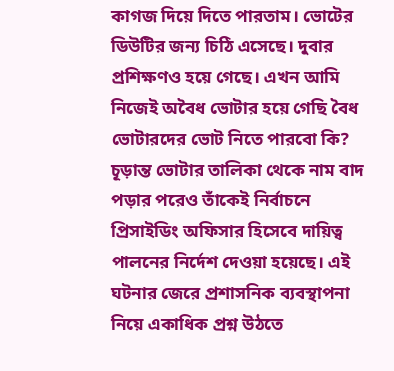কাগজ দিয়ে দিতে পারতাম। ভোটের ডিউটির জন্য চিঠি এসেছে। দুবার প্রশিক্ষণও হয়ে গেছে। এখন আমি নিজেই অবৈধ ভোটার হয়ে গেছি বৈধ ভোটারদের ভোট নিতে পারবো কি? চূড়ান্ত ভোটার তালিকা থেকে নাম বাদ পড়ার পরেও তাঁকেই নির্বাচনে প্রিসাইডিং অফিসার হিসেবে দায়িত্ব পালনের নির্দেশ দেওয়া হয়েছে। এই ঘটনার জেরে প্রশাসনিক ব্যবস্থাপনা নিয়ে একাধিক প্রশ্ন উঠতে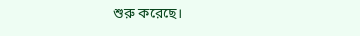শুরু করেছে।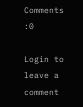Comments :0

Login to leave a comment